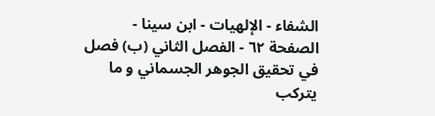الشفاء - الإلهيات - ابن سينا - الصفحة ٦٢ - الفصل الثاني (ب) فصل في تحقيق الجوهر الجسماني و ما يتركب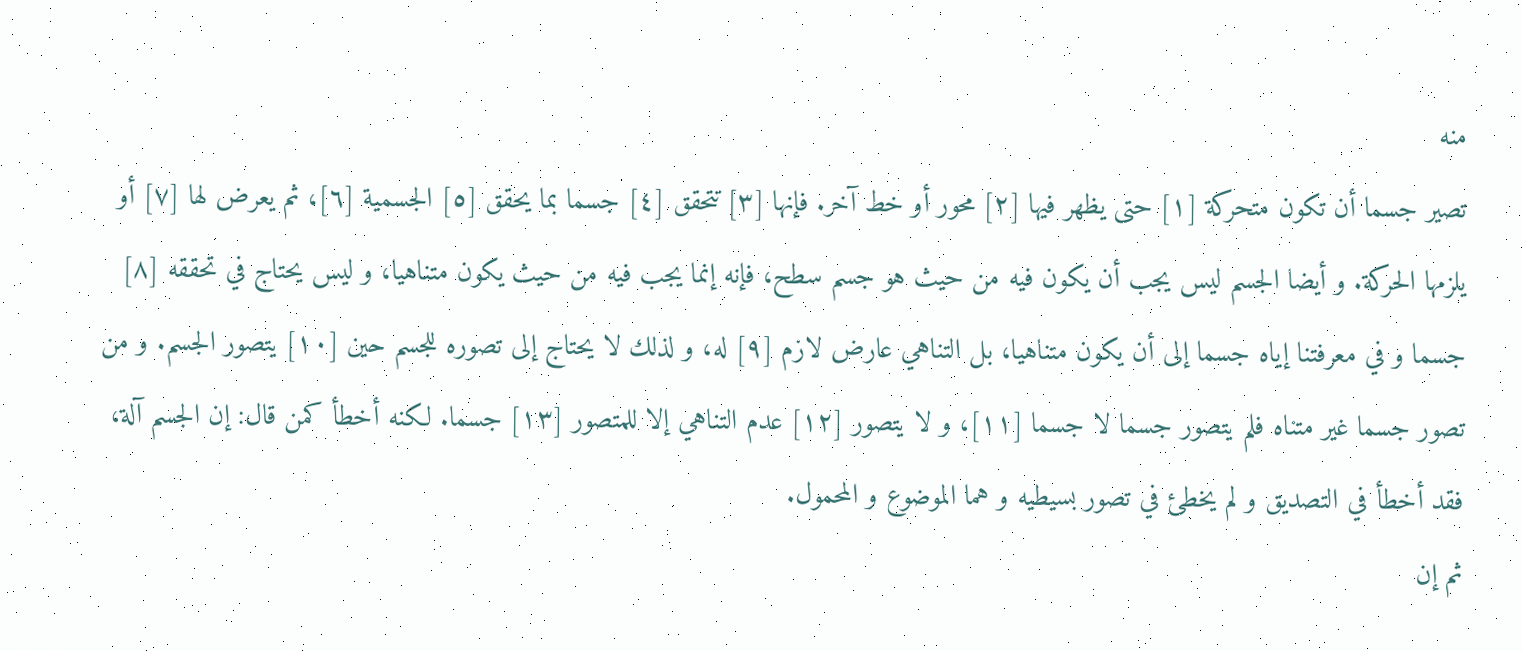منه
تصير جسما أن تكون متحركة [١] حتى يظهر فيها [٢] محور أو خط آخر. فإنها [٣] تتحقق [٤] جسما بما يحقق [٥] الجسمية [٦]، ثم يعرض لها [٧] أو يلزمها الحركة. و أيضا الجسم ليس يجب أن يكون فيه من حيث هو جسم سطح، فإنه إنما يجب فيه من حيث يكون متناهيا، و ليس يحتاج في تحققه [٨] جسما و في معرفتنا إياه جسما إلى أن يكون متناهيا، بل التناهي عارض لازم [٩] له، و لذلك لا يحتاج إلى تصوره للجسم حين [١٠] يتصور الجسم. و من تصور جسما غير متناه فلم يتصور جسما لا جسما [١١]، و لا يتصور [١٢] عدم التناهي إلا للمتصور [١٣] جسما. لكنه أخطأ كمن قال: إن الجسم آلة، فقد أخطأ في التصديق و لم يخطئ في تصور بسيطيه و هما الموضوع و المحمول.
ثم إن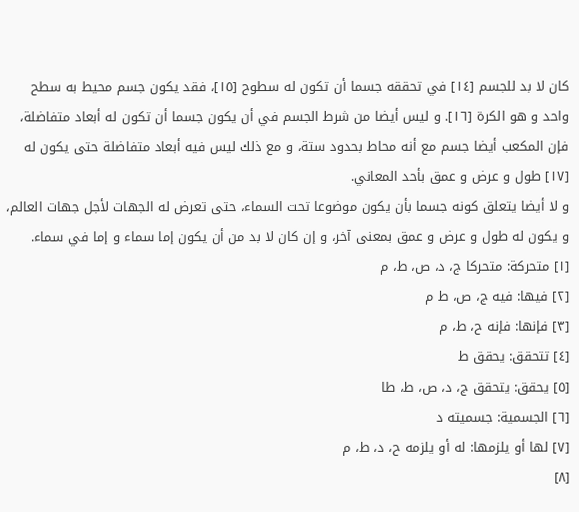كان لا بد للجسم [١٤] في تحققه جسما أن تكون له سطوح [١٥]، فقد يكون جسم محيط به سطح واحد و هو الكرة [١٦]. و ليس أيضا من شرط الجسم في أن يكون جسما أن تكون له أبعاد متفاضلة، فإن المكعب أيضا جسم مع أنه محاط بحدود ستة، و مع ذلك ليس فيه أبعاد متفاضلة حتى يكون له [١٧] طول و عرض و عمق بأحد المعاني.
و لا أيضا يتعلق كونه جسما بأن يكون موضوعا تحت السماء، حتى تعرض له الجهات لأجل جهات العالم، و يكون له طول و عرض و عمق بمعنى آخر، و إن كان لا بد من أن يكون إما سماء و إما في سماء.
[١] متحركة: متحركا ج، د، ص، ط، م
[٢] فيها: فيه ج، ص، ط م
[٣] فإنها: فإنه ح، ط، م
[٤] تتحقق: يحقق ط
[٥] يحقق: يتحقق ج، د، ص، ط، طا
[٦] الجسمية: جسميته د
[٧] لها أو يلزمها: له أو يلزمه ح، د، ط، م
[٨]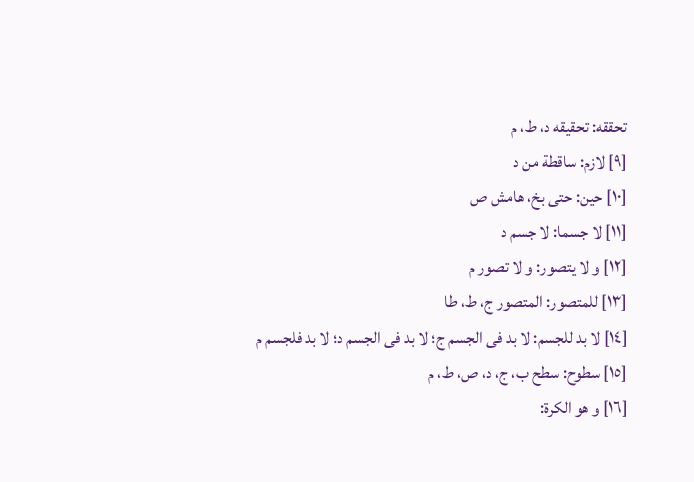تحققه: تحقيقه د، ط، م
[٩] لازم: ساقطة من د
[١٠] حين: حتى بخ، هامش ص
[١١] لا جسما: لا جسم د
[١٢] و لا يتصور: و لا تصور م
[١٣] للمتصور: المتصور ج، ط، طا
[١٤] لا بد للجسم: لا بد فى الجسم ج؛ لا بد فى الجسم د؛ لا بد فلجسم م
[١٥] سطوح: سطح ب، ج، د، ص، ط، م
[١٦] و هو الكرة: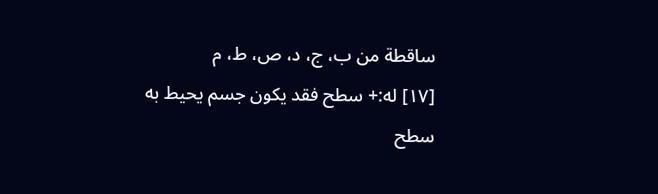ساقطة من ب، ج، د، ص، ط، م
[١٧] له:+ سطح فقد يكون جسم يحيط به سطح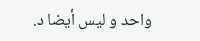واحد و ليس أيضا د.